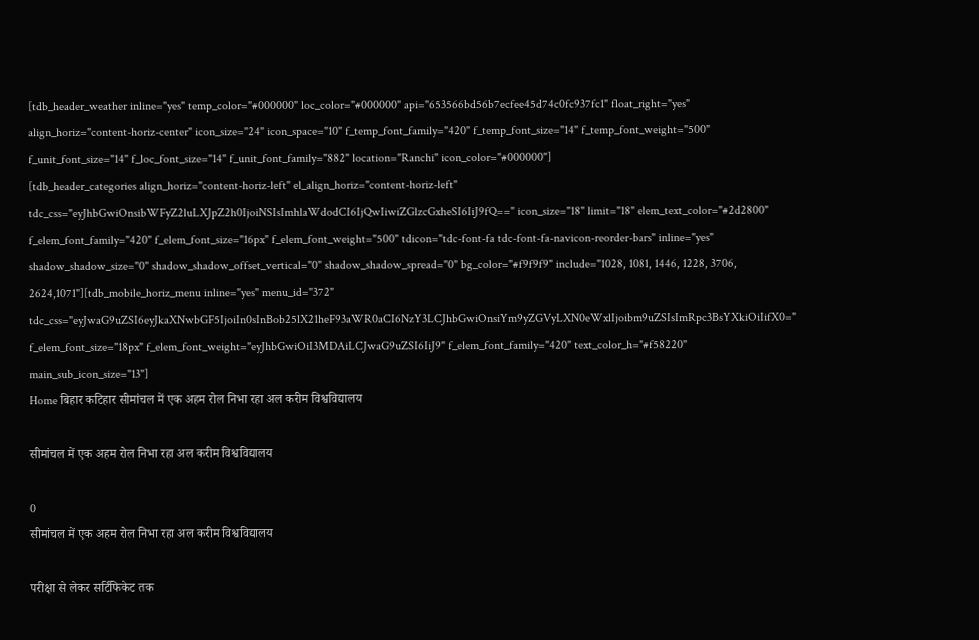[tdb_header_weather inline="yes" temp_color="#000000" loc_color="#000000" api="653566bd56b7ecfee45d74c0fc937fc1" float_right="yes" align_horiz="content-horiz-center" icon_size="24" icon_space="10" f_temp_font_family="420" f_temp_font_size="14" f_temp_font_weight="500" f_unit_font_size="14" f_loc_font_size="14" f_unit_font_family="882" location="Ranchi" icon_color="#000000"]
[tdb_header_categories align_horiz="content-horiz-left" el_align_horiz="content-horiz-left" tdc_css="eyJhbGwiOnsibWFyZ2luLXJpZ2h0IjoiNSIsImhlaWdodCI6IjQwIiwiZGlzcGxheSI6IiJ9fQ==" icon_size="18" limit="18" elem_text_color="#2d2800" f_elem_font_family="420" f_elem_font_size="16px" f_elem_font_weight="500" tdicon="tdc-font-fa tdc-font-fa-navicon-reorder-bars" inline="yes" shadow_shadow_size="0" shadow_shadow_offset_vertical="0" shadow_shadow_spread="0" bg_color="#f9f9f9" include="1028, 1081, 1446, 1228, 3706, 2624,1071"][tdb_mobile_horiz_menu inline="yes" menu_id="372" tdc_css="eyJwaG9uZSI6eyJkaXNwbGF5IjoiIn0sInBob25lX21heF93aWR0aCI6NzY3LCJhbGwiOnsiYm9yZGVyLXN0eWxlIjoibm9uZSIsImRpc3BsYXkiOiIifX0=" f_elem_font_size="18px" f_elem_font_weight="eyJhbGwiOiI3MDAiLCJwaG9uZSI6IiJ9" f_elem_font_family="420" text_color_h="#f58220" main_sub_icon_size="13"]
Home बिहार कटिहार सीमांचल में एक अहम रोल निभा रहा अल करीम विश्वविद्यालय

सीमांचल में एक अहम रोल निभा रहा अल करीम विश्वविद्यालय

0
सीमांचल में एक अहम रोल निभा रहा अल करीम विश्वविद्यालय

परीक्षा से लेकर सर्टिफिकेट तक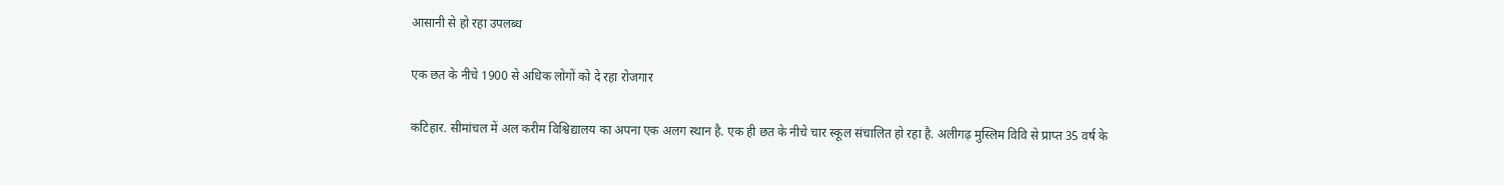आसानी से हो रहा उपलब्ध

एक छत के नीचे 1900 से अधिक लोगों को दे रहा रोजगार

कटिहार. सीमांचल में अल करीम विश्विद्यालय का अपना एक अलग स्थान है. एक ही छत के नीचे चार स्कूल संचालित हो रहा है. अलीगढ़ मुस्लिम विवि से प्राप्त 35 वर्ष के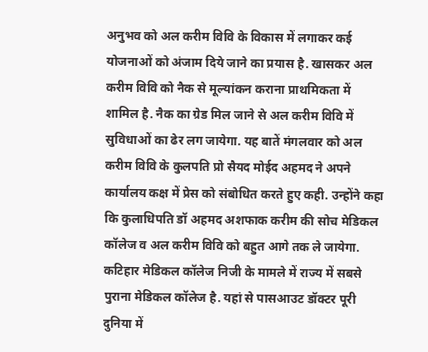अनुभव को अल करीम विवि के विकास में लगाकर कई योजनाओं को अंजाम दिये जाने का प्रयास है. खासकर अल करीम विवि को नैक से मूल्यांकन कराना प्राथमिकता में शामिल है. नैक का ग्रेड मिल जाने से अल करीम विवि में सुविधाओं का ढेर लग जायेगा. यह बातें मंगलवार को अल करीम विवि के कुलपति प्रो सैयद मोईद अहमद ने अपने कार्यालय कक्ष में प्रेस को संबोधित करते हुए कही. उन्होंने कहा कि कुलाधिपति डॉ अहमद अशफाक करीम की सोच मेडिकल कॉलेज व अल करीम विवि को बहुत आगे तक ले जायेगा. कटिहार मेडिकल कॉलेज निजी के मामले में राज्य में सबसे पुराना मेडिकल कॉलेज है. यहां से पासआउट डॉक्टर पूरी दुनिया में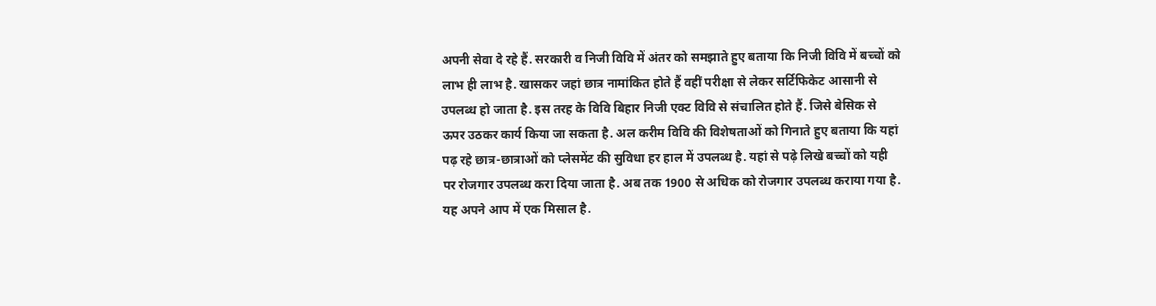अपनी सेवा दे रहे हैं. सरकारी व निजी विवि में अंतर को समझाते हुए बताया कि निजी विवि में बच्चों को लाभ ही लाभ है. खासकर जहां छात्र नामांकित होते हैं वहीं परीक्षा से लेकर सर्टिफिकेट आसानी से उपलब्ध हो जाता है. इस तरह के विवि बिहार निजी एक्ट विवि से संचालित होते हैं. जिसे बेसिक से ऊपर उठकर कार्य किया जा सकता है. अल करीम विवि की विशेषताओं को गिनाते हुए बताया कि यहां पढ़ रहे छात्र-छात्राओं को प्लेसमेंट की सुविधा हर हाल में उपलब्ध है. यहां से पढ़े लिखे बच्चों को यही पर रोजगार उपलब्ध करा दिया जाता है. अब तक 1900 से अधिक को रोजगार उपलब्ध कराया गया है. यह अपने आप में एक मिसाल है.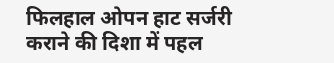फिलहाल ओपन हाट सर्जरी कराने की दिशा में पहल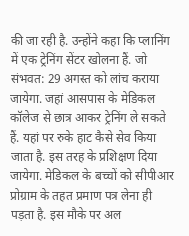की जा रही है. उन्होंने कहा कि प्लानिंग में एक ट्रेनिंग सेंटर खोलना हैं. जो संभवत: 29 अगस्त को लांच कराया जायेगा. जहां आसपास के मेडिकल कॉलेज से छात्र आकर ट्रेनिंग ले सकते हैं. यहां पर रुके हाट कैसे सेव किया जाता है. इस तरह के प्रशिक्षण दिया जायेगा. मेडिकल के बच्चों को सीपीआर प्रोग्राम के तहत प्रमाण पत्र लेना ही पड़ता है. इस मौके पर अल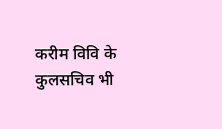करीम विवि के कुलसचिव भी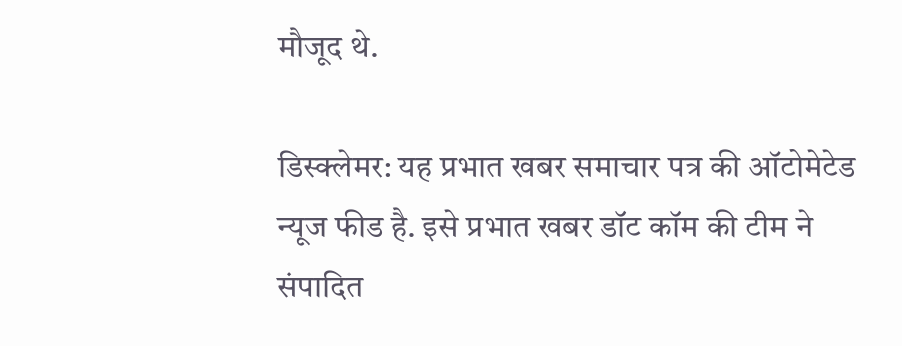मौजूद थे.

डिस्क्लेमर: यह प्रभात खबर समाचार पत्र की ऑटोमेटेड न्यूज फीड है. इसे प्रभात खबर डॉट कॉम की टीम ने संपादित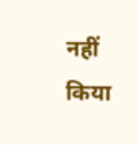नहीं किया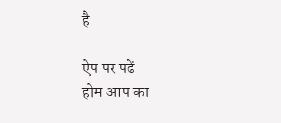है

ऐप पर पढें
होम आप का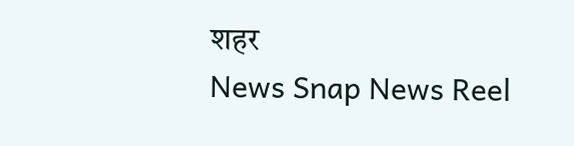शहर
News Snap News Reel